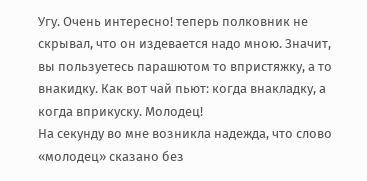Угу. Очень интересно! теперь полковник не скрывал, что он издевается надо мною. Значит, вы пользуетесь парашютом то впристяжку, а то внакидку. Как вот чай пьют: когда внакладку, а когда вприкуску. Молодец!
На секунду во мне возникла надежда, что слово «молодец» сказано без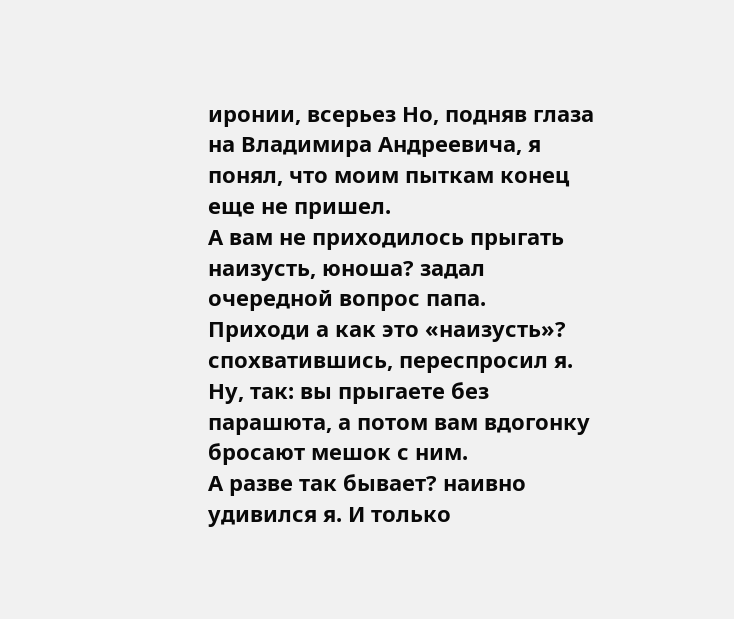иронии, всерьез Но, подняв глаза на Владимира Андреевича, я понял, что моим пыткам конец еще не пришел.
А вам не приходилось прыгать наизусть, юноша? задал очередной вопрос папа.
Приходи а как это «наизусть»? спохватившись, переспросил я.
Ну, так: вы прыгаете без парашюта, а потом вам вдогонку бросают мешок с ним.
А разве так бывает? наивно удивился я. И только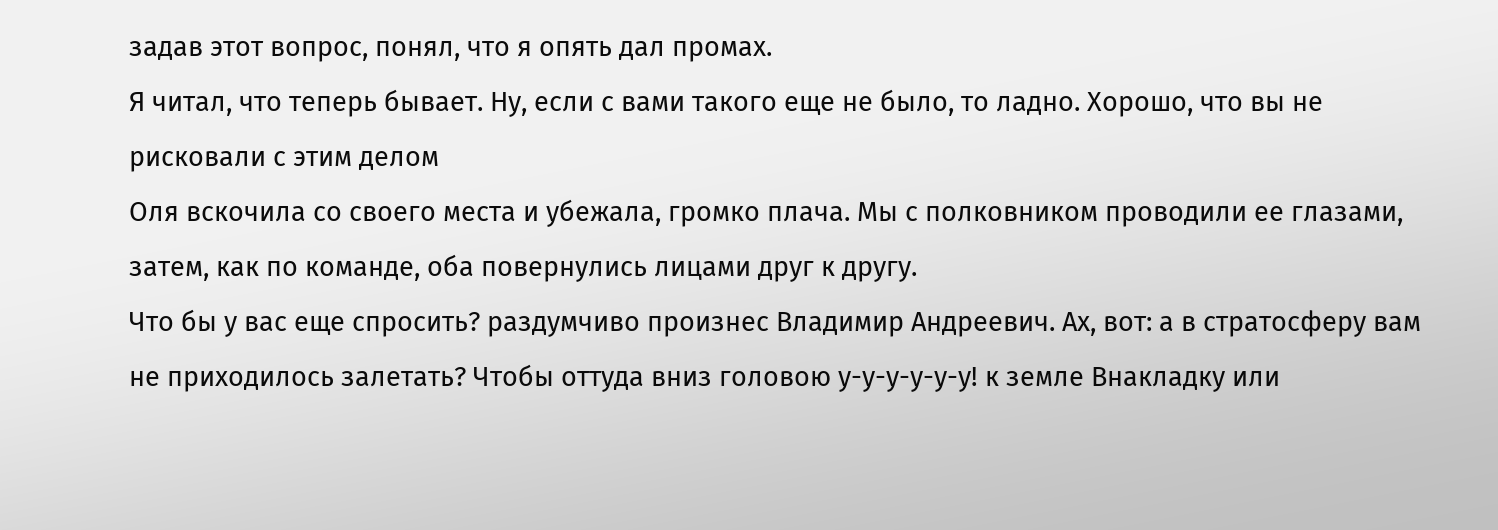задав этот вопрос, понял, что я опять дал промах.
Я читал, что теперь бывает. Ну, если с вами такого еще не было, то ладно. Хорошо, что вы не рисковали с этим делом
Оля вскочила со своего места и убежала, громко плача. Мы с полковником проводили ее глазами, затем, как по команде, оба повернулись лицами друг к другу.
Что бы у вас еще спросить? раздумчиво произнес Владимир Андреевич. Ах, вот: а в стратосферу вам не приходилось залетать? Чтобы оттуда вниз головою у-у-у-у-у-у! к земле Внакладку или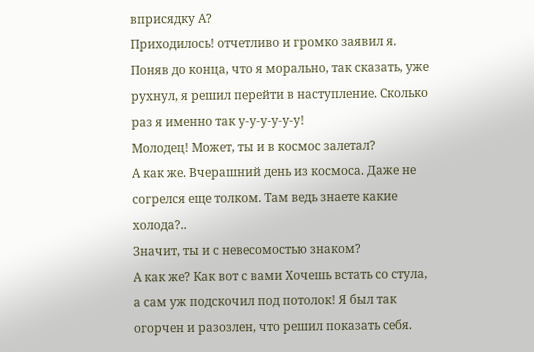вприсядку А?
Приходилось! отчетливо и громко заявил я. Поняв до конца, что я морально, так сказать, уже рухнул, я решил перейти в наступление. Сколько раз я именно так у-у-у-у-у-у!
Молодец! Может, ты и в космос залетал?
А как же. Вчерашний день из космоса. Даже не согрелся еще толком. Там ведь знаете какие холода?..
Значит, ты и с невесомостью знаком?
А как же? Как вот с вами Хочешь встать со стула, а сам уж подскочил под потолок! Я был так огорчен и разозлен, что решил показать себя.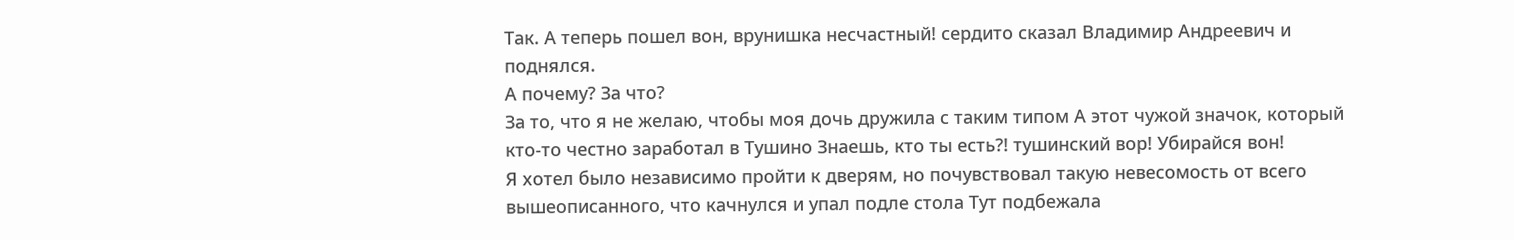Так. А теперь пошел вон, врунишка несчастный! сердито сказал Владимир Андреевич и поднялся.
А почему? За что?
За то, что я не желаю, чтобы моя дочь дружила с таким типом А этот чужой значок, который кто-то честно заработал в Тушино Знаешь, кто ты есть?! тушинский вор! Убирайся вон!
Я хотел было независимо пройти к дверям, но почувствовал такую невесомость от всего вышеописанного, что качнулся и упал подле стола Тут подбежала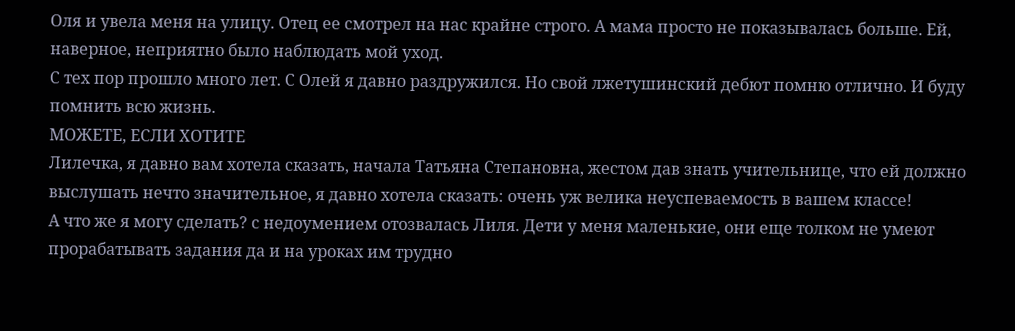Оля и увела меня на улицу. Отец ее смотрел на нас крайне строго. А мама просто не показывалась больше. Ей, наверное, неприятно было наблюдать мой уход.
С тех пор прошло много лет. С Олей я давно раздружился. Но свой лжетушинский дебют помню отлично. И буду помнить всю жизнь.
МОЖЕТЕ, ЕСЛИ ХОТИТЕ
Лилечка, я давно вам хотела сказать, начала Татьяна Степановна, жестом дав знать учительнице, что ей должно выслушать нечто значительное, я давно хотела сказать: очень уж велика неуспеваемость в вашем классе!
А что же я могу сделать? с недоумением отозвалась Лиля. Дети у меня маленькие, они еще толком не умеют прорабатывать задания да и на уроках им трудно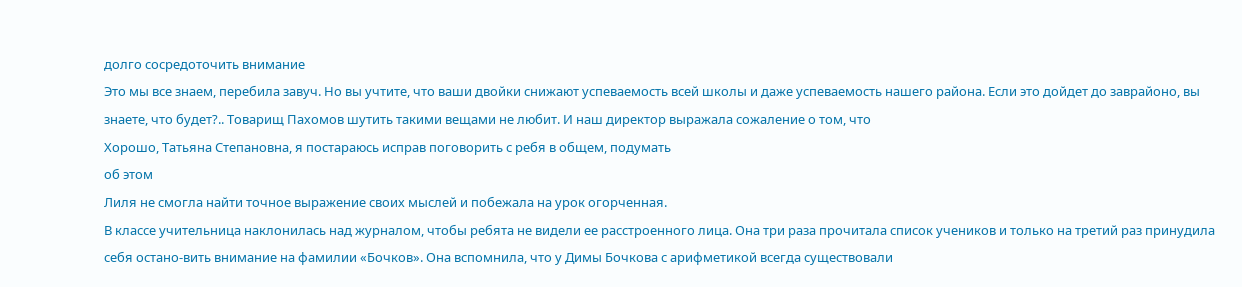долго сосредоточить внимание
Это мы все знаем, перебила завуч. Но вы учтите, что ваши двойки снижают успеваемость всей школы и даже успеваемость нашего района. Если это дойдет до заврайоно, вы знаете, что будет?.. Товарищ Пахомов шутить такими вещами не любит. И наш директор выражала сожаление о том, что
Хорошо, Татьяна Степановна, я постараюсь исправ поговорить с ребя в общем, подумать
об этом
Лиля не смогла найти точное выражение своих мыслей и побежала на урок огорченная.
В классе учительница наклонилась над журналом, чтобы ребята не видели ее расстроенного лица. Она три раза прочитала список учеников и только на третий раз принудила себя остано-вить внимание на фамилии «Бочков». Она вспомнила, что у Димы Бочкова с арифметикой всегда существовали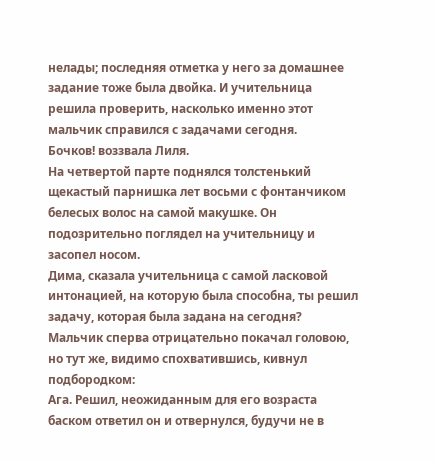нелады; последняя отметка у него за домашнее задание тоже была двойка. И учительница решила проверить, насколько именно этот мальчик справился с задачами сегодня.
Бочков! воззвала Лиля.
На четвертой парте поднялся толстенький щекастый парнишка лет восьми с фонтанчиком белесых волос на самой макушке. Он подозрительно поглядел на учительницу и засопел носом.
Дима, сказала учительница с самой ласковой интонацией, на которую была способна, ты решил задачу, которая была задана на сегодня?
Мальчик сперва отрицательно покачал головою, но тут же, видимо спохватившись, кивнул подбородком:
Ага. Решил, неожиданным для его возраста баском ответил он и отвернулся, будучи не в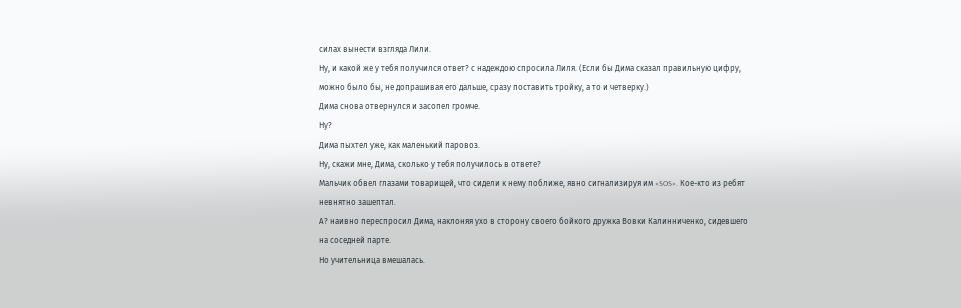силах вынести взгляда Лили.
Ну, и какой же у тебя получился ответ? с надеждою спросила Лиля. (Если бы Дима сказал правильную цифру, можно было бы, не допрашивая его дальше, сразу поставить тройку, а то и четверку.)
Дима снова отвернулся и засопел громче.
Ну?
Дима пыхтел уже, как маленький паровоз.
Ну, скажи мне, Дима, сколько у тебя получилось в ответе?
Мальчик обвел глазами товарищей, что сидели к нему поближе, явно сигнализируя им «SOS». Кое-кто из ребят невнятно зашептал.
А? наивно переспросил Дима, наклоняя ухо в сторону своего бойкого дружка Вовки Калинниченко, сидевшего на соседней парте.
Но учительница вмешалась.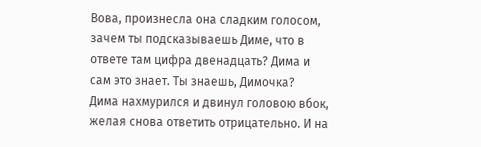Вова, произнесла она сладким голосом, зачем ты подсказываешь Диме, что в ответе там цифра двенадцать? Дима и сам это знает. Ты знаешь, Димочка?
Дима нахмурился и двинул головою вбок, желая снова ответить отрицательно. И на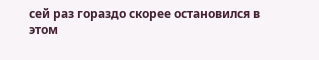сей раз гораздо скорее остановился в этом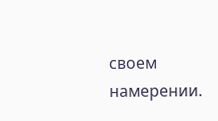своем намерении.